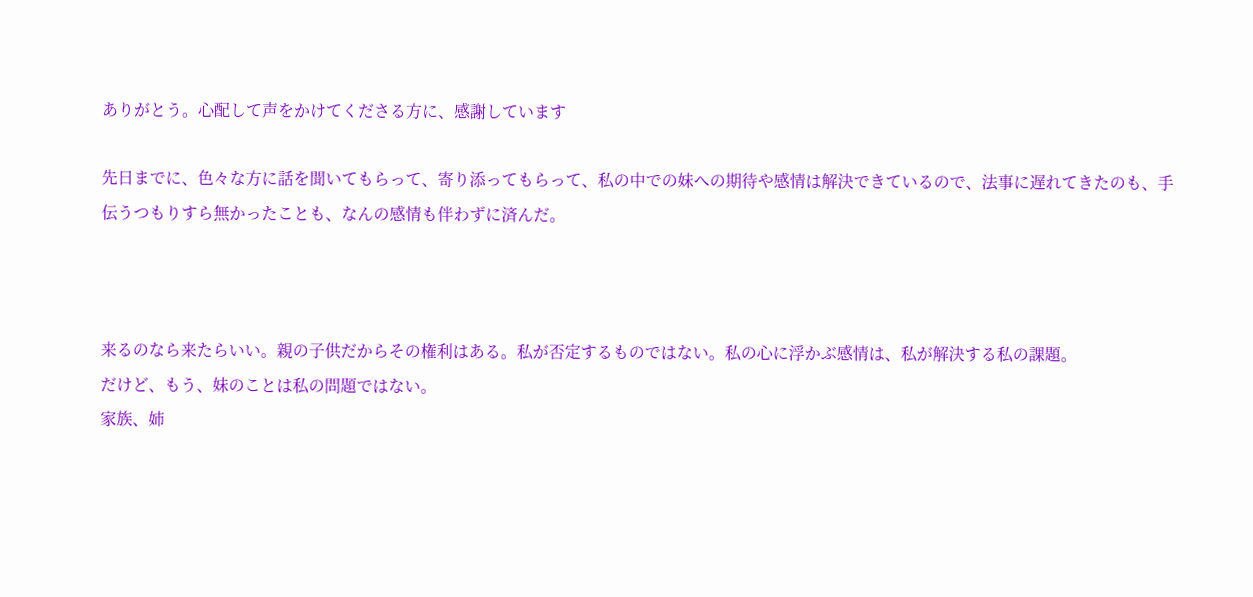ありがとう。心配して声をかけてくださる方に、感謝しています

先日までに、色々な方に話を聞いてもらって、寄り添ってもらって、私の中での妹への期待や感情は解決できているので、法事に遅れてきたのも、手伝うつもりすら無かったことも、なんの感情も伴わずに済んだ。



来るのなら来たらいい。親の子供だからその権利はある。私が否定するものではない。私の心に浮かぶ感情は、私が解決する私の課題。
だけど、もう、妹のことは私の問題ではない。
家族、姉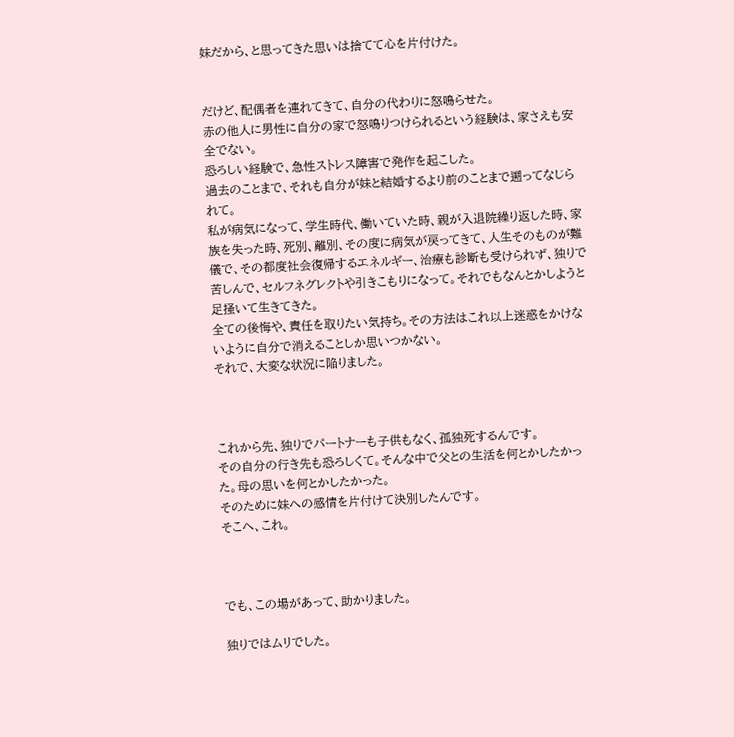妹だから、と思ってきた思いは捨てて心を片付けた。


だけど、配偶者を連れてきて、自分の代わりに怒鳴らせた。
赤の他人に男性に自分の家で怒鳴りつけられるという経験は、家さえも安全でない。
恐ろしい経験で、急性ストレス障害で発作を起こした。
過去のことまで、それも自分が妹と結婚するより前のことまで遡ってなじられて。
私が病気になって、学生時代、働いていた時、親が入退院繰り返した時、家族を失った時、死別、離別、その度に病気が戻ってきて、人生そのものが難儀で、その都度社会復帰するエネルギー、治療も診断も受けられず、独りで苦しんで、セルフネグレクトや引きこもりになって。それでもなんとかしようと足掻いて生きてきた。
全ての後悔や、責任を取りたい気持ち。その方法はこれ以上迷惑をかけないように自分で消えることしか思いつかない。
それで、大変な状況に陥りました。



これから先、独りでパートナーも子供もなく、孤独死するんです。
その自分の行き先も恐ろしくて。そんな中で父との生活を何とかしたかった。母の思いを何とかしたかった。
そのために妹への感情を片付けて決別したんです。
そこへ、これ。



でも、この場があって、助かりました。

独りではムリでした。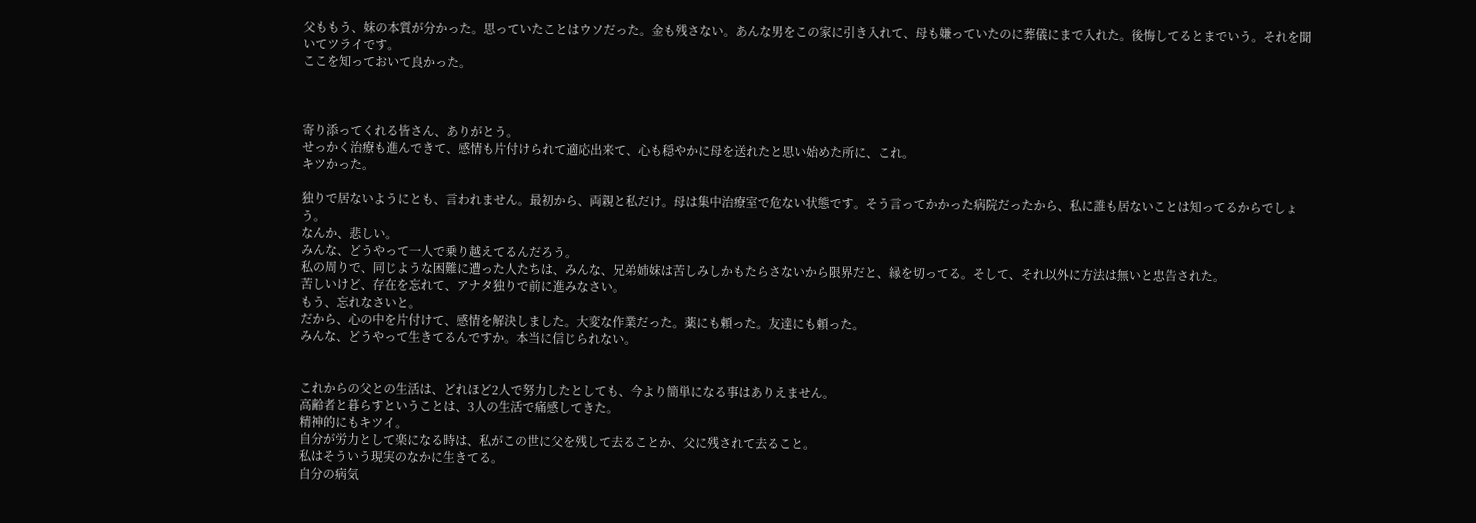父ももう、妹の本質が分かった。思っていたことはウソだった。金も残さない。あんな男をこの家に引き入れて、母も嫌っていたのに葬儀にまで入れた。後悔してるとまでいう。それを聞いてツライです。
ここを知っておいて良かった。



寄り添ってくれる皆さん、ありがとう。
せっかく治療も進んできて、感情も片付けられて適応出来て、心も穏やかに母を送れたと思い始めた所に、これ。
キツかった。

独りで居ないようにとも、言われません。最初から、両親と私だけ。母は集中治療室で危ない状態です。そう言ってかかった病院だったから、私に誰も居ないことは知ってるからでしょう。
なんか、悲しい。
みんな、どうやって一人で乗り越えてるんだろう。
私の周りで、同じような困難に遭った人たちは、みんな、兄弟姉妹は苦しみしかもたらさないから限界だと、縁を切ってる。そして、それ以外に方法は無いと忠告された。
苦しいけど、存在を忘れて、アナタ独りで前に進みなさい。
もう、忘れなさいと。
だから、心の中を片付けて、感情を解決しました。大変な作業だった。薬にも頼った。友達にも頼った。
みんな、どうやって生きてるんですか。本当に信じられない。


これからの父との生活は、どれほど2人で努力したとしても、今より簡単になる事はありえません。
高齢者と暮らすということは、3人の生活で痛感してきた。
精神的にもキツイ。
自分が労力として楽になる時は、私がこの世に父を残して去ることか、父に残されて去ること。
私はそういう現実のなかに生きてる。
自分の病気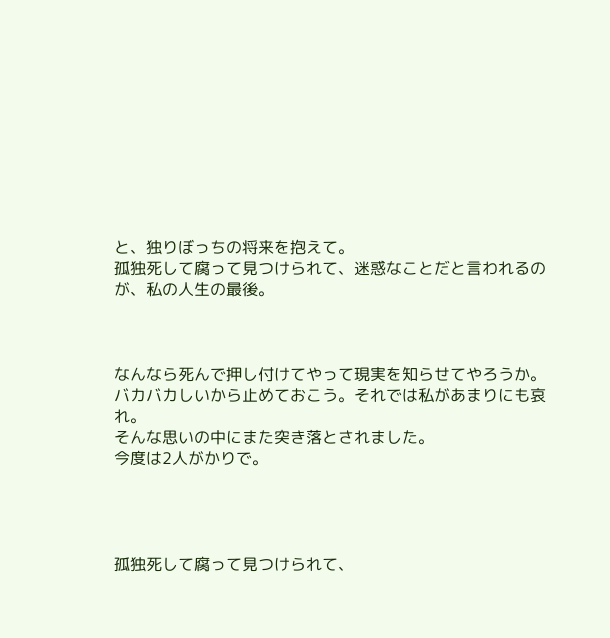と、独りぼっちの将来を抱えて。
孤独死して腐って見つけられて、迷惑なことだと言われるのが、私の人生の最後。



なんなら死んで押し付けてやって現実を知らせてやろうか。
バカバカしいから止めておこう。それでは私があまりにも哀れ。
そんな思いの中にまた突き落とされました。
今度は2人がかりで。




孤独死して腐って見つけられて、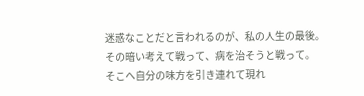迷惑なことだと言われるのが、私の人生の最後。
その暗い考えて戦って、病を治そうと戦って。
そこへ自分の味方を引き連れて現れ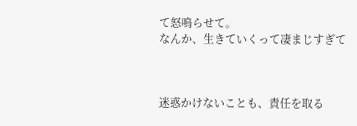て怒鳴らせて。
なんか、生きていくって凄まじすぎて



迷惑かけないことも、責任を取る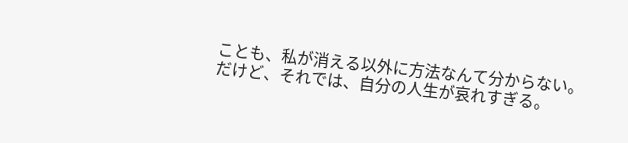ことも、私が消える以外に方法なんて分からない。
だけど、それでは、自分の人生が哀れすぎる。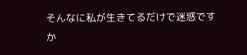そんなに私が生きてるだけで迷惑ですか